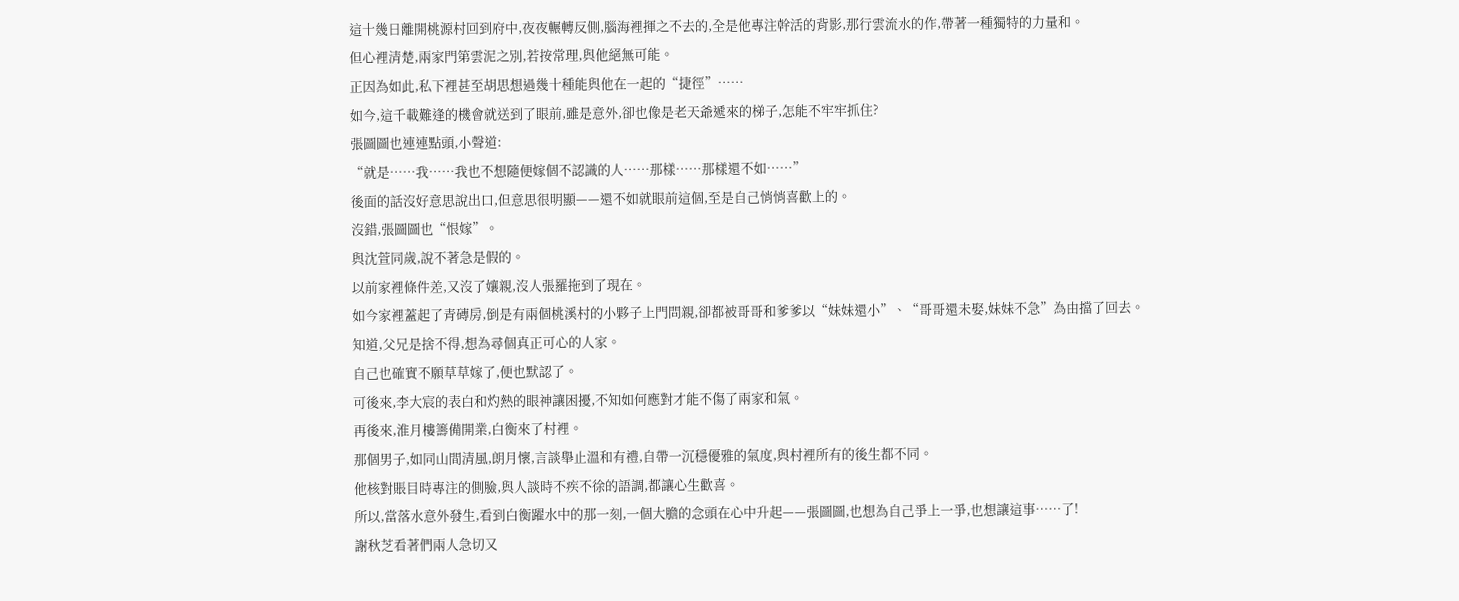這十幾日離開桃源村回到府中,夜夜輾轉反側,腦海裡揮之不去的,全是他專注幹活的背影,那行雲流水的作,帶著一種獨特的力量和。
但心裡清楚,兩家門第雲泥之別,若按常理,與他絕無可能。
正因為如此,私下裡甚至胡思想過幾十種能與他在一起的“捷徑”……
如今,這千載難逢的機會就送到了眼前,雖是意外,卻也像是老天爺遞來的梯子,怎能不牢牢抓住?
張圖圖也連連點頭,小聲道:
“就是……我……我也不想隨便嫁個不認識的人……那樣……那樣還不如……”
後面的話沒好意思說出口,但意思很明顯——還不如就眼前這個,至是自己悄悄喜歡上的。
沒錯,張圖圖也“恨嫁”。
與沈萱同歲,說不著急是假的。
以前家裡條件差,又沒了孃親,沒人張羅拖到了現在。
如今家裡蓋起了青磚房,倒是有兩個桃溪村的小夥子上門問親,卻都被哥哥和爹爹以“妹妹還小”、“哥哥還未娶,妹妹不急”為由擋了回去。
知道,父兄是捨不得,想為尋個真正可心的人家。
自己也確實不願草草嫁了,便也默認了。
可後來,李大宸的表白和灼熱的眼神讓困擾,不知如何應對才能不傷了兩家和氣。
再後來,淮月樓籌備開業,白衡來了村裡。
那個男子,如同山間清風,朗月懷,言談舉止溫和有禮,自帶一沉穩優雅的氣度,與村裡所有的後生都不同。
他核對賬目時專注的側臉,與人談時不疾不徐的語調,都讓心生歡喜。
所以,當落水意外發生,看到白衡躍水中的那一刻,一個大膽的念頭在心中升起——張圖圖,也想為自己爭上一爭,也想讓這事……了!
謝秋芝看著們兩人急切又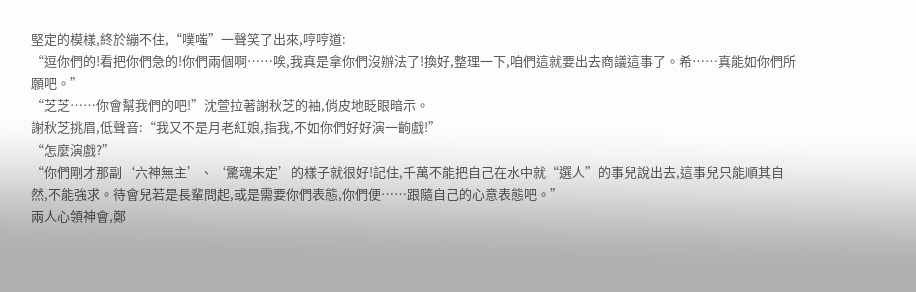堅定的模樣,終於繃不住,“噗嗤”一聲笑了出來,哼哼道:
“逗你們的!看把你們急的!你們兩個啊……唉,我真是拿你們沒辦法了!換好,整理一下,咱們這就要出去商議這事了。希……真能如你們所願吧。”
“芝芝……你會幫我們的吧!”沈萱拉著謝秋芝的袖,俏皮地眨眼暗示。
謝秋芝挑眉,低聲音:“我又不是月老紅娘,指我,不如你們好好演一齣戲!”
“怎麼演戲?”
“你們剛才那副‘六神無主’、‘驚魂未定’的樣子就很好!記住,千萬不能把自己在水中就“選人”的事兒說出去,這事兒只能順其自然,不能強求。待會兒若是長輩問起,或是需要你們表態,你們便……跟隨自己的心意表態吧。”
兩人心領神會,鄭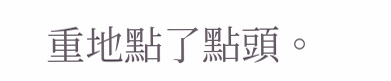重地點了點頭。